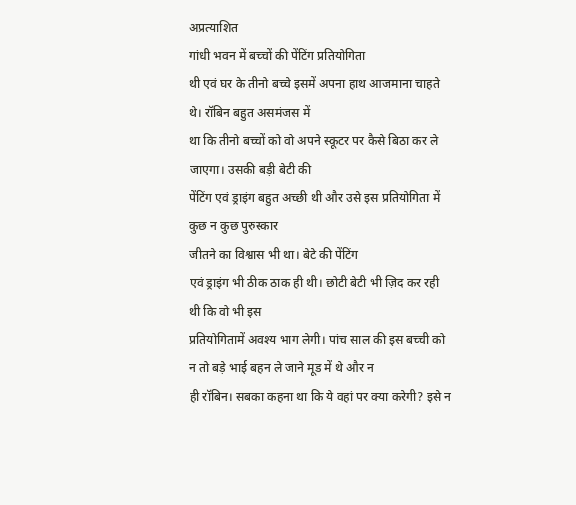अप्रत्याशित
गांधी भवन में बच्चों की पेंटिंग प्रतियोगिता
थी एवं घर के तीनो बच्चे इसमें अपना हाथ आजमाना चाहते थे। रॉबिन बहुत असमंजस में
था कि तीनो बच्चों को वो अपने स्कूटर पर कैसे बिठा कर ले जाएगा। उसकी बड़ी बेटी की
पेंटिंग एवं ड्राइंग बहुत अच्छी थी और उसे इस प्रतियोगिता में कुछ न कुछ पुरुस्कार
जीतने का विश्वास भी था। बेटे की पेंटिंग
एवं ड्राइंग भी ठीक ठाक ही थी। छोटी बेटी भी ज़िद कर रही थी कि वो भी इस
प्रतियोगितामें अवश्य भाग लेगी। पांच साल की इस बच्ची को न तो बड़े भाई बहन ले जाने मूड में थे और न
ही रॉबिन। सबका कहना था कि ये वहां पर क्या करेगी? इसे न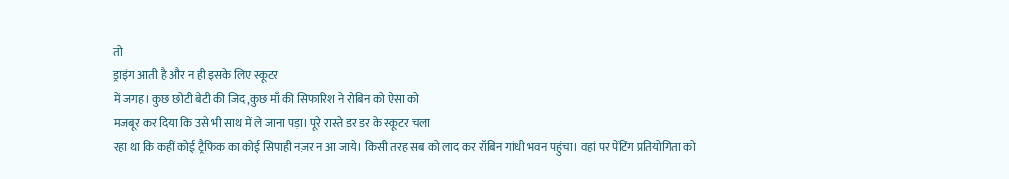तो
ड्राइंग आती है और न ही इसके लिए स्कूटर
में जगह। कुछ छोटी बेटी की जिद ,कुछ माँ की सिफारिश ने रोबिन को ऐसा को
मजबूर कर दिया कि उसे भी साथ में ले जाना पड़ा। पूरे रास्ते डर डर के स्कूटर चला
रहा था कि कहीं कोई ट्रैफिक का कोई सिपाही नज़र न आ जाये। किसी तरह सब को लाद कर रॉबिन गांधी भवन पहुंचा। वहां पर पेंटिंग प्रतियोगिता को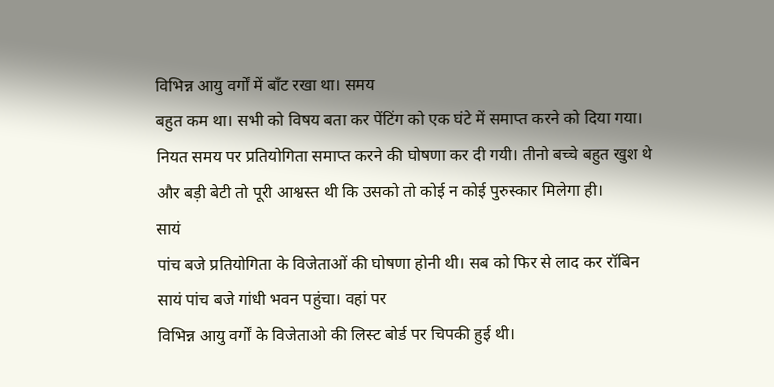विभिन्न आयु वर्गों में बाँट रखा था। समय
बहुत कम था। सभी को विषय बता कर पेंटिंग को एक घंटे में समाप्त करने को दिया गया।
नियत समय पर प्रतियोगिता समाप्त करने की घोषणा कर दी गयी। तीनो बच्चे बहुत खुश थे
और बड़ी बेटी तो पूरी आश्वस्त थी कि उसको तो कोई न कोई पुरुस्कार मिलेगा ही।
सायं
पांच बजे प्रतियोगिता के विजेताओं की घोषणा होनी थी। सब को फिर से लाद कर रॉबिन
सायं पांच बजे गांधी भवन पहुंचा। वहां पर
विभिन्न आयु वर्गों के विजेताओ की लिस्ट बोर्ड पर चिपकी हुई थी।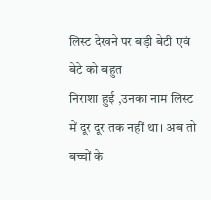लिस्ट देखने पर बड़ी बेटी एवं बेटे को बहुत
निराशा हुई ,उनका नाम लिस्ट में दूर दूर तक नहीं था। अब तो बच्चों के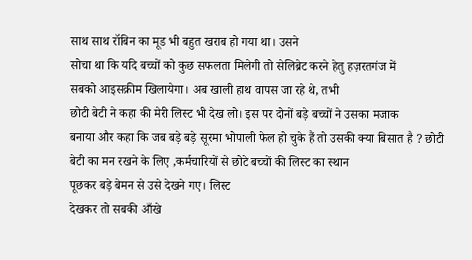साथ साथ रॉबिन का मूड भी बहुत खराब हो गया था। उसने
सोचा था कि यदि बच्चों को कुछ सफलता मिलेगी तो सेलिब्रेट करने हेतु हज़रतगंज में
सबको आइसक्रीम खिलायेगा। अब खाली हाथ वापस जा रहे थे, तभी
छोटी बेटी ने कहा की मेरी लिस्ट भी देख लो। इस पर दोनों बड़े बच्चों ने उसका मजाक
बनाया और कहा कि जब बड़े बड़े सूरमा भोपाली फेल हो चुके हैं तो उसकी क्या बिसात है ? छोटी
बेटी का मन रखने के लिए ,कर्मचारियों से छोटे बच्चों की लिस्ट का स्थान
पूछकर बड़े बेमन से उसे देखने गए। लिस्ट
देखकर तो सबकी आँखे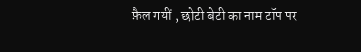फ़ैल गयीं , छोटी बेटी का नाम टॉप पर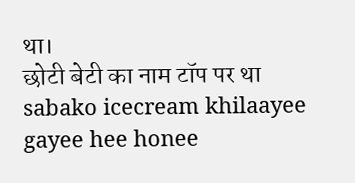था।
छोटी बेटी का नाम टॉप पर था sabako icecream khilaayee gayee hee honee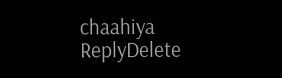chaahiya
ReplyDelete